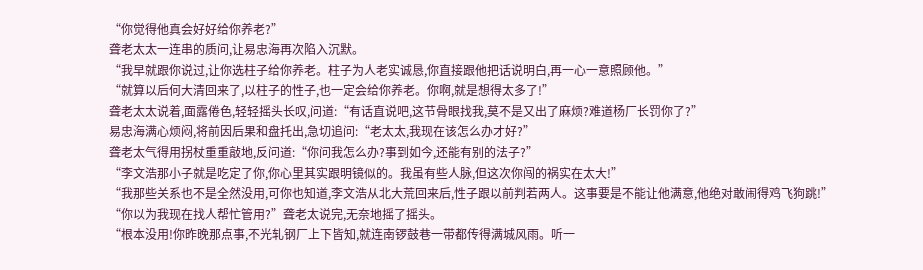“你觉得他真会好好给你养老?”
聋老太太一连串的质问,让易忠海再次陷入沉默。
“我早就跟你说过,让你选柱子给你养老。柱子为人老实诚恳,你直接跟他把话说明白,再一心一意照顾他。”
“就算以后何大清回来了,以柱子的性子,也一定会给你养老。你啊,就是想得太多了!”
聋老太太说着,面露倦色,轻轻摇头长叹,问道:“有话直说吧,这节骨眼找我,莫不是又出了麻烦?难道杨厂长罚你了?”
易忠海满心烦闷,将前因后果和盘托出,急切追问:“老太太,我现在该怎么办才好?”
聋老太气得用拐杖重重敲地,反问道:“你问我怎么办?事到如今,还能有别的法子?”
“李文浩那小子就是吃定了你,你心里其实跟明镜似的。我虽有些人脉,但这次你闯的祸实在太大!”
“我那些关系也不是全然没用,可你也知道,李文浩从北大荒回来后,性子跟以前判若两人。这事要是不能让他满意,他绝对敢闹得鸡飞狗跳!”
“你以为我现在找人帮忙管用?”聋老太说完,无奈地摇了摇头。
“根本没用!你昨晚那点事,不光轧钢厂上下皆知,就连南锣鼓巷一带都传得满城风雨。听一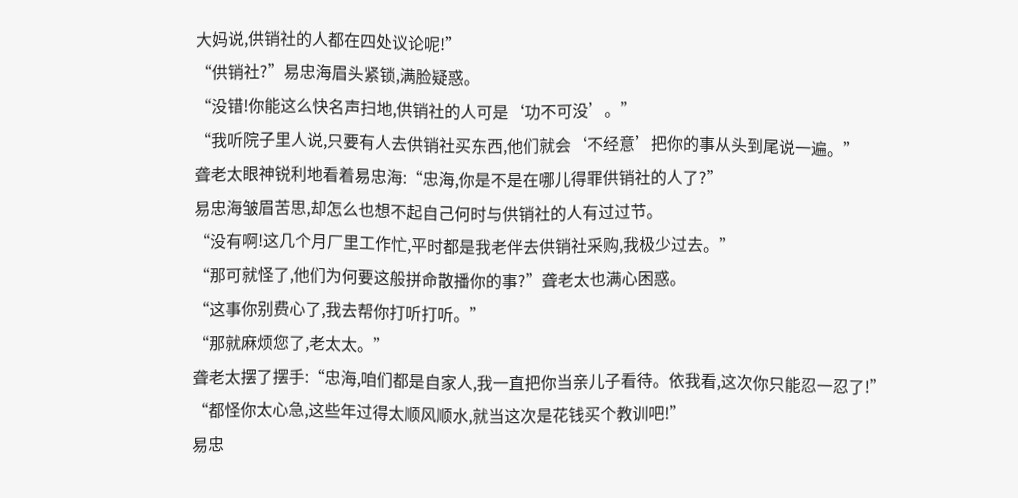大妈说,供销社的人都在四处议论呢!”
“供销社?”易忠海眉头紧锁,满脸疑惑。
“没错!你能这么快名声扫地,供销社的人可是‘功不可没’。”
“我听院子里人说,只要有人去供销社买东西,他们就会‘不经意’把你的事从头到尾说一遍。”
聋老太眼神锐利地看着易忠海:“忠海,你是不是在哪儿得罪供销社的人了?”
易忠海皱眉苦思,却怎么也想不起自己何时与供销社的人有过过节。
“没有啊!这几个月厂里工作忙,平时都是我老伴去供销社采购,我极少过去。”
“那可就怪了,他们为何要这般拼命散播你的事?”聋老太也满心困惑。
“这事你别费心了,我去帮你打听打听。”
“那就麻烦您了,老太太。”
聋老太摆了摆手:“忠海,咱们都是自家人,我一直把你当亲儿子看待。依我看,这次你只能忍一忍了!”
“都怪你太心急,这些年过得太顺风顺水,就当这次是花钱买个教训吧!”
易忠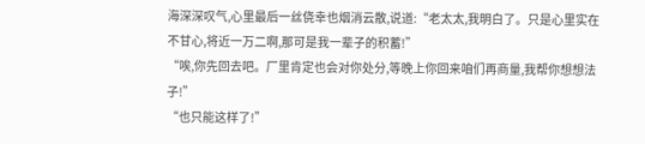海深深叹气,心里最后一丝侥幸也烟消云散,说道:“老太太,我明白了。只是心里实在不甘心,将近一万二啊,那可是我一辈子的积蓄!”
“唉,你先回去吧。厂里肯定也会对你处分,等晚上你回来咱们再商量,我帮你想想法子!”
“也只能这样了!”